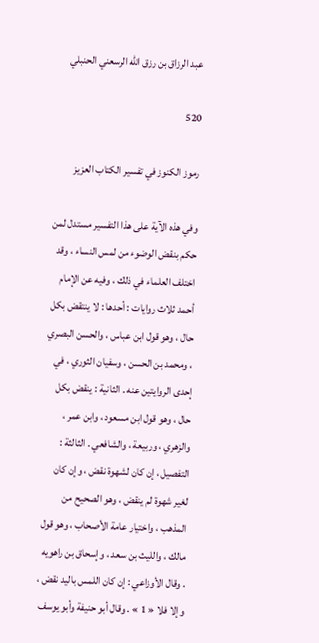عبد الرزاق بن رزق الله الرسعني الحنبلي

520

رموز الكنوز في تفسير الكتاب العزيز

وفي هذه الآية على هذا التفسير مستدل لمن حكم بنقض الوضوء من لمس النساء ، وقد اختلف العلماء في ذلك ، وفيه عن الإمام أحمد ثلاث روايات : أحدها : لا ينتقض بكل حال ، وهو قول ابن عباس ، والحسن البصري ، ومحمد بن الحسن ، وسفيان الثوري ، في إحدى الروايتين عنه . الثانية : ينقض بكل حال ، وهو قول ابن مسعود ، وابن عمر ، والزهري ، وربيعة ، والشافعي . الثالثة : التفصيل ، إن كان لشهوة نقض ، وإن كان لغير شهوة لم ينقض ، وهو الصحيح من المذهب ، واختيار عامة الأصحاب ، وهو قول مالك ، والليث بن سعد ، وإسحاق بن راهويه . وقال الأوزاعي : إن كان اللمس باليد نقض ، وإلا فلا « 1 » . وقال أبو حنيفة وأبو يوسف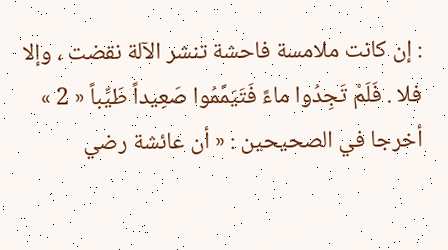: إن كانت ملامسة فاحشة تنشر الآلة نقضت ، وإلا فلا . فَلَمْ تَجِدُوا ماءً فَتَيَمَّمُوا صَعِيداً طَيِّباً « 2 » أخرجا في الصحيحين : « أن عائشة رضي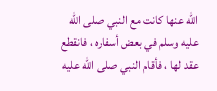اللّه عنها كانت مع النبي صلى اللّه عليه وسلم في بعض أسفاره ، فانقطع عقد لها ، فأقام النبي صلى اللّه عليه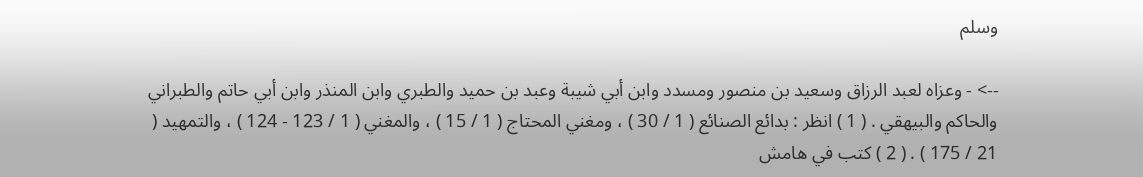وسلم

--> - وعزاه لعبد الرزاق وسعيد بن منصور ومسدد وابن أبي شيبة وعبد بن حميد والطبري وابن المنذر وابن أبي حاتم والطبراني والحاكم والبيهقي . ( 1 ) انظر : بدائع الصنائع ( 1 / 30 ) ، ومغني المحتاج ( 1 / 15 ) ، والمغني ( 1 / 123 - 124 ) ، والتمهيد ( 21 / 175 ) . ( 2 ) كتب في هامش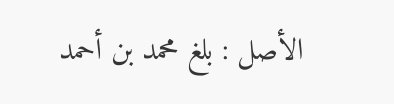الأصل : بلغ محمد بن أحمد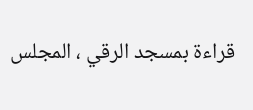قراءة بمسجد الرقي ، المجلس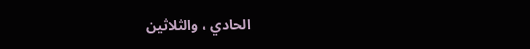الحادي ، والثلاثين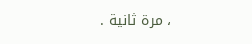، مرة ثانية .